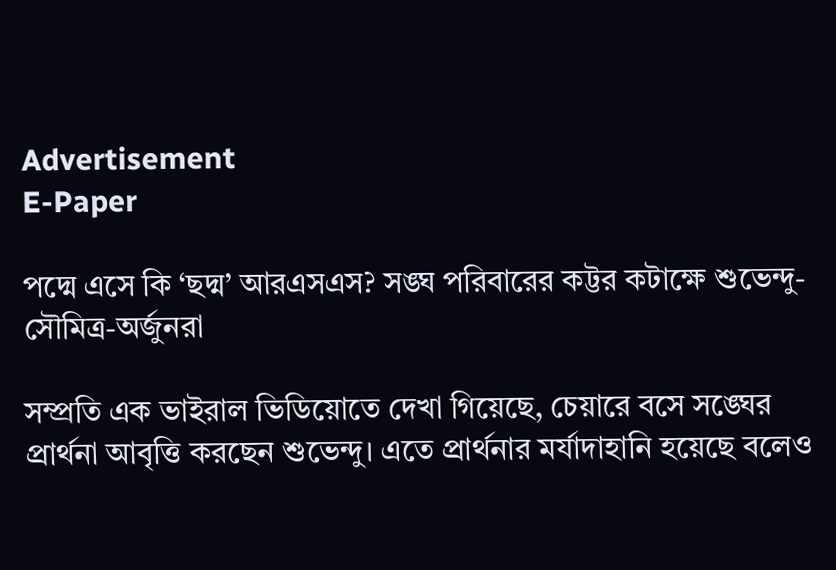Advertisement
E-Paper

পদ্মে এসে কি ‘ছদ্ম’ আরএসএস? সঙ্ঘ পরিবারের কট্টর কটাক্ষে শুভেন্দু-সৌমিত্র-অর্জুনরা

সম্প্রতি এক ভাইরাল ভিডিয়োতে দেখা গিয়েছে, চেয়ারে বসে সঙ্ঘের প্রার্থনা আবৃত্তি করছেন শুভেন্দু। এতে প্রার্থনার মর্যাদাহানি হয়েছে বলেও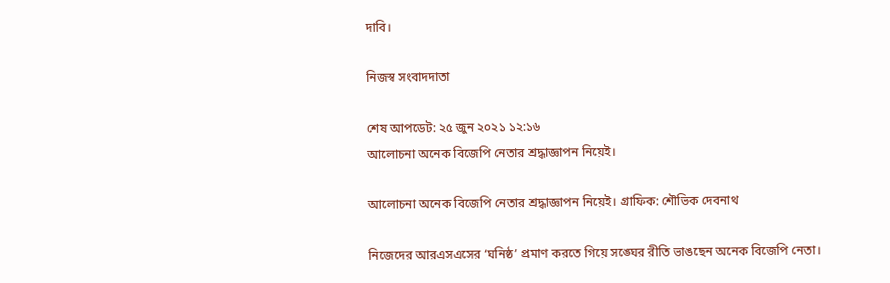দাবি।

নিজস্ব সংবাদদাতা

শেষ আপডেট: ২৫ জুন ২০২১ ১২:১৬
আলোচনা অনেক বিজেপি নেতার শ্রদ্ধাজ্ঞাপন নিয়েই।

আলোচনা অনেক বিজেপি নেতার শ্রদ্ধাজ্ঞাপন নিয়েই। গ্রাফিক: শৌভিক দেবনাথ

নিজেদের আরএসএসের ‘ঘনিষ্ঠ’ প্রমাণ করতে গিয়ে সঙ্ঘের রীতি ভাঙছেন অনেক বিজেপি নেতা।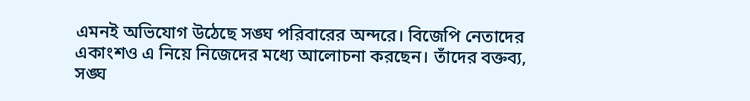এমনই অভিযোগ উঠেছে সঙ্ঘ পরিবারের অন্দরে। বিজেপি নেতাদের একাংশও এ নিয়ে নিজেদের মধ্যে আলোচনা করছেন। তাঁদের বক্তব্য, সঙ্ঘ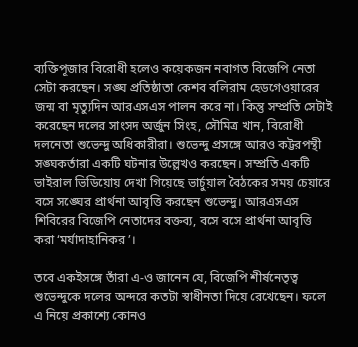ব্যক্তিপূজার বিরোধী হলেও কয়েকজন নবাগত বিজেপি নেতা সেটা করছেন। সঙ্ঘ প্রতিষ্ঠাতা কেশব বলিরাম হেডগেওয়ারের জন্ম বা মৃত্যুদিন আরএসএস পালন করে না। কিন্তু সম্প্রতি সেটাই করেছেন দলের সাংসদ অর্জুন সিংহ, সৌমিত্র খান, বিরোধী দলনেতা শুভেন্দু অধিকারীরা। শুভেন্দু প্রসঙ্গে আরও কট্টরপন্থী সঙ্ঘকর্তারা একটি ঘটনার উল্লেখও করছেন। সম্প্রতি একটি ভাইরাল ভিডিয়োয় দেখা গিয়েছে ভার্চুয়াল বৈঠকের সময় চেয়ারে বসে সঙ্ঘের প্রার্থনা আবৃত্তি করছেন শুভেন্দু। আরএসএস শিবিরের বিজেপি নেতাদের বক্তব্য, বসে বসে প্রার্থনা আবৃত্তি করা ‘মর্যাদাহানিকর’।

তবে একইসঙ্গে তাঁরা এ-ও জানেন যে, বিজেপি শীর্ষনেতৃত্ব শুভেন্দুকে দলের অন্দরে কতটা স্বাধীনতা দিয়ে রেখেছেন। ফলে এ নিয়ে প্রকাশ্যে কোনও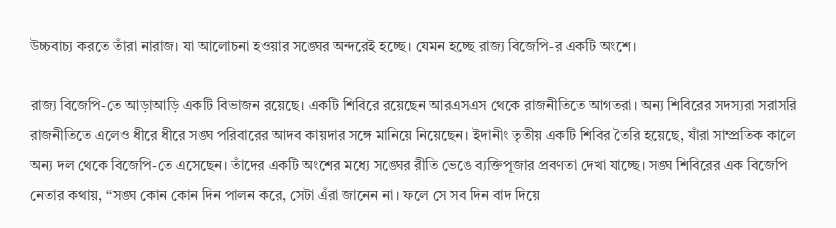উচ্চবাচ্য করতে তাঁরা নারাজ। যা আলোচনা হওয়ার সঙ্ঘের অন্দরেই হচ্ছে। যেমন হচ্ছে রাজ্য বিজেপি-র একটি অংশে।

রাজ্য বিজেপি-তে আড়াআড়ি একটি বিভাজন রয়েছে। একটি শিবিরে রয়েছেন আরএসএস থেকে রাজনীতিতে আগতরা। অন্য শিবিরের সদস্যরা সরাসরি রাজনীতিতে এলেও ধীরে ধীরে সঙ্ঘ পরিবারের আদব কায়দার সঙ্গে মানিয়ে নিয়েছেন। ইদানীং তৃতীয় একটি শিবির তৈরি হয়েছে, যাঁরা সাম্প্রতিক কালে অন্য দল থেকে বিজেপি-তে এসেছেন। তাঁদের একটি অংশের মধ্যে সঙ্ঘের রীতি ভেঙে ব্যক্তিপূজার প্রবণতা দেখা যাচ্ছে। সঙ্ঘ শিবিরের এক বিজেপি নেতার কথায়, ‘‘সঙ্ঘ কোন কোন দিন পালন করে, সেটা এঁরা জানেন না। ফলে সে সব দিন বাদ দিয়ে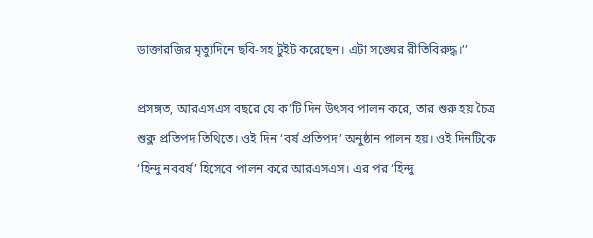ডাক্তারজির মৃত্যুদিনে ছবি-সহ টুইট করেছেন। এটা সঙ্ঘের রীতিবিরুদ্ধ।’’

প্রসঙ্গত, আরএসএস বছরে যে ক’টি দিন উৎসব পালন করে, তার শুরু হয় চৈত্র শুক্ল প্রতিপদ তিথিতে। ওই দিন ‘বর্ষ প্রতিপদ’ অনুষ্ঠান পালন হয়। ওই দিনটিকে ‘হিন্দু নববর্ষ’ হিসেবে পালন করে আরএসএস। এর পর ‘হিন্দু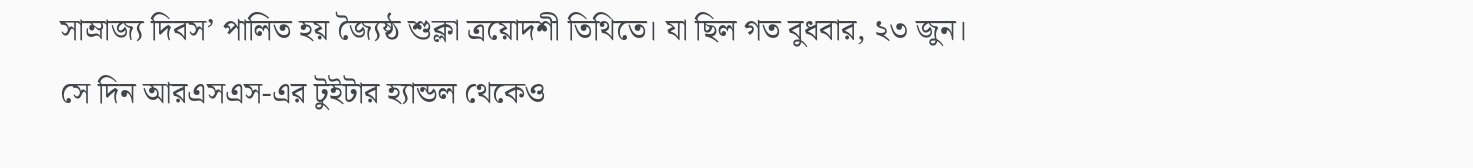সাম্রাজ্য দিবস’ পালিত হয় জ্যৈষ্ঠ শুক্লা ত্রয়োদশী তিথিতে। যা ছিল গত বুধবার, ২৩ জুন। সে দিন আরএসএস-এর টুইটার হ্যান্ডল থেকেও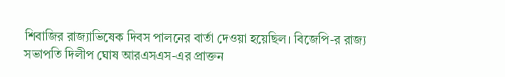শিবাজির রাজ্যাভিষেক দিবস পালনের বার্তা দেওয়া হয়েছিল। বিজেপি-র রাজ্য সভাপতি দিলীপ ঘোষ আরএসএস-এর প্রাক্তন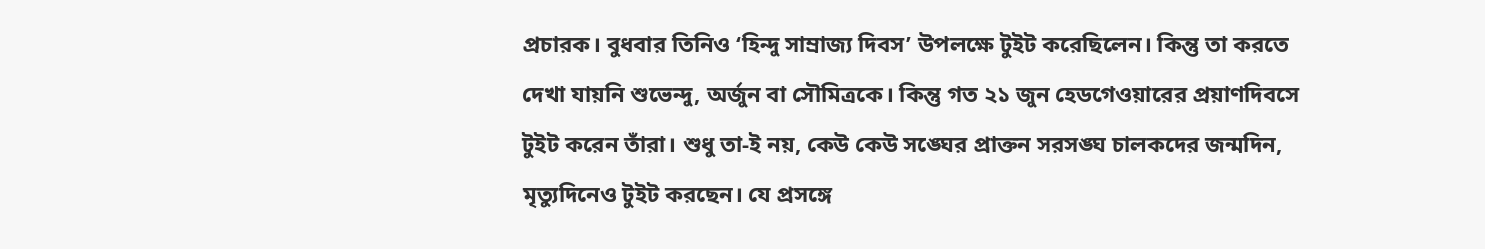প্রচারক। বুধবার তিনিও ‘হিন্দু সাম্রাজ্য দিবস’ উপলক্ষে টুইট করেছিলেন। কিন্তু তা করতে দেখা যায়নি শুভেন্দু, অর্জুন বা সৌমিত্রকে। কিন্তু গত ২১ জুন হেডগেওয়ারের প্রয়াণদিবসে টুইট করেন তাঁরা। শুধু তা-ই নয়, কেউ কেউ সঙ্ঘের প্রাক্তন সরসঙ্ঘ চালকদের জন্মদিন, মৃত্যুদিনেও টুইট করছেন। যে প্রসঙ্গে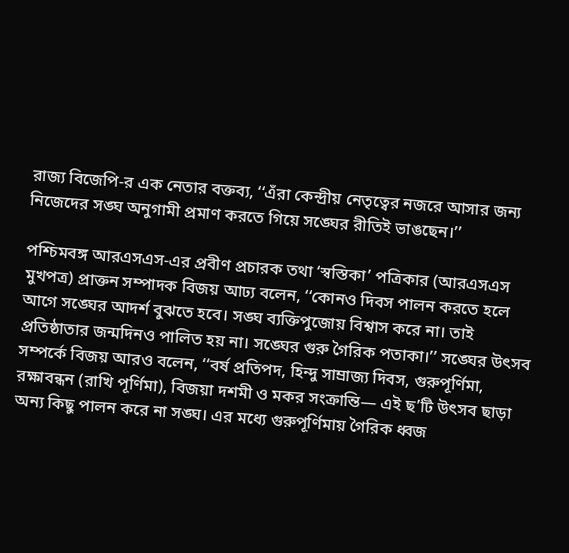রাজ্য বিজেপি-র এক নেতার বক্তব্য, ‘‘এঁরা কেন্দ্রীয় নেতৃত্বের নজরে আসার জন্য নিজেদের সঙ্ঘ অনুগামী প্রমাণ করতে গিয়ে সঙ্ঘের রীতিই ভাঙছেন।’’

পশ্চিমবঙ্গ আরএসএস-এর প্রবীণ প্রচারক তথা ‘স্বস্তিকা’ পত্রিকার (আরএসএস মুখপত্র) প্রাক্তন সম্পাদক বিজয় আঢ্য বলেন, ‘‘কোনও দিবস পালন করতে হলে আগে সঙ্ঘের আদর্শ বুঝতে হবে। সঙ্ঘ ব্যক্তিপুজোয় বিশ্বাস করে না। তাই প্রতিষ্ঠাতার জন্মদিনও পালিত হয় না। সঙ্ঘের গুরু গৈরিক পতাকা।’’ সঙ্ঘের উৎসব সম্পর্কে বিজয় আরও বলেন, ‘‘বর্ষ প্রতিপদ, হিন্দু সাম্রাজ্য দিবস, গুরুপূর্ণিমা, রক্ষাবন্ধন (রাখি পূর্ণিমা), বিজয়া দশমী ও মকর সংক্রান্তি— এই ছ’টি উৎসব ছাড়া অন্য কিছু পালন করে না সঙ্ঘ। এর মধ্যে গুরুপূর্ণিমায় গৈরিক ধ্বজ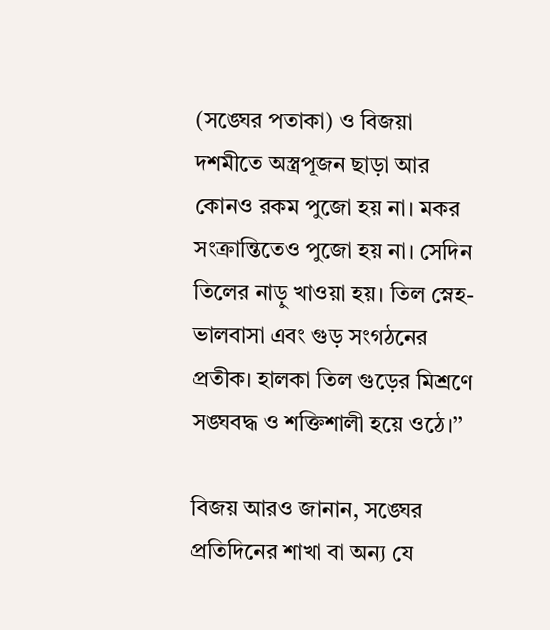(সঙ্ঘের পতাকা) ও বিজয়া দশমীতে অস্ত্রপূজন ছাড়া আর কোনও রকম পুজো হয় না। মকর সংক্রান্তিতেও পুজো হয় না। সেদিন তিলের নাড়ু খাওয়া হয়। তিল স্নেহ-ভালবাসা এবং গুড় সংগঠনের প্রতীক। হালকা তিল গুড়ের মিশ্রণে সঙ্ঘবদ্ধ ও শক্তিশালী হয়ে ওঠে।’’

বিজয় আরও জানান, সঙ্ঘের প্রতিদিনের শাখা বা অন্য যে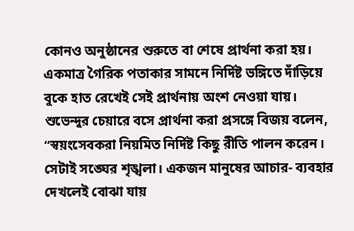কোনও অনুষ্ঠানের শুরুতে বা শেষে প্রার্থনা করা হয়। একমাত্র গৈরিক পতাকার সামনে নির্দিষ্ট ভঙ্গিতে দাঁড়িয়ে বুকে হাত রেখেই সেই প্রার্থনায় অংশ নেওয়া যায়। শুভেন্দুর চেয়ারে বসে প্রার্থনা করা প্রসঙ্গে বিজয় বলেন, ‘‘স্বয়ংসেবকরা নিয়মিত নির্দিষ্ট কিছু রীতি পালন করেন। সেটাই সঙ্ঘের শৃঙ্খলা। একজন মানুষের আচার- ব্যবহার দেখলেই বোঝা যায়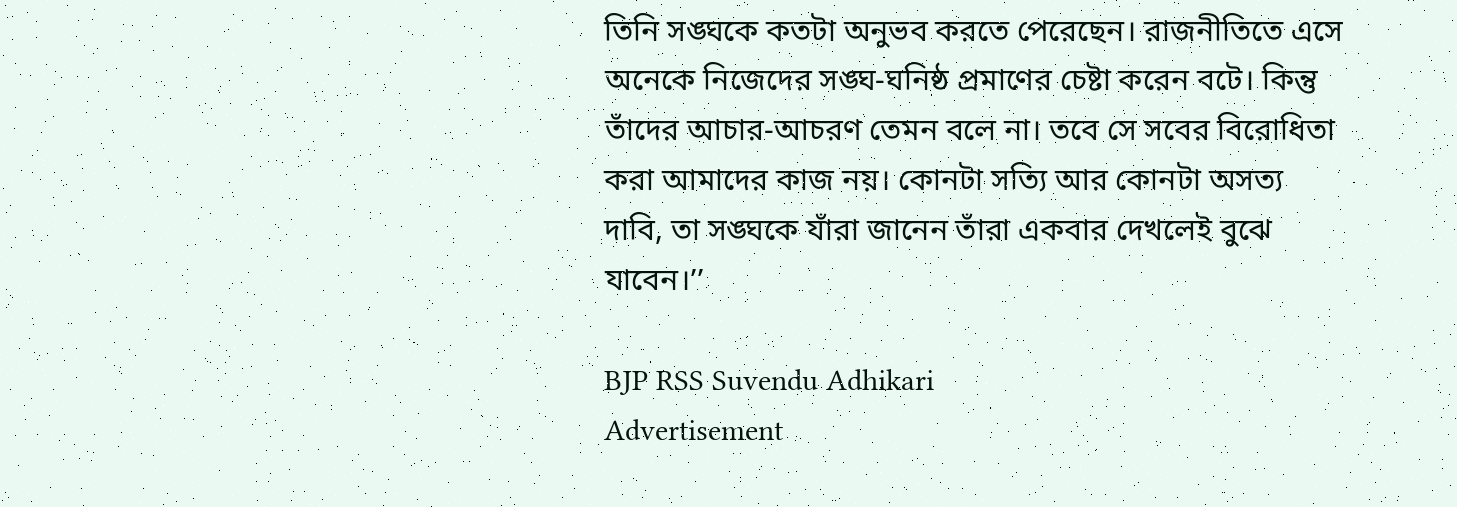তিনি সঙ্ঘকে কতটা অনুভব করতে পেরেছেন। রাজনীতিতে এসে অনেকে নিজেদের সঙ্ঘ-ঘনিষ্ঠ প্রমাণের চেষ্টা করেন বটে। কিন্তু তাঁদের আচার-আচরণ তেমন বলে না। তবে সে সবের বিরোধিতা করা আমাদের কাজ নয়। কোনটা সত্যি আর কোনটা অসত্য দাবি, তা সঙ্ঘকে যাঁরা জানেন তাঁরা একবার দেখলেই বুঝে যাবেন।’’

BJP RSS Suvendu Adhikari
Advertisement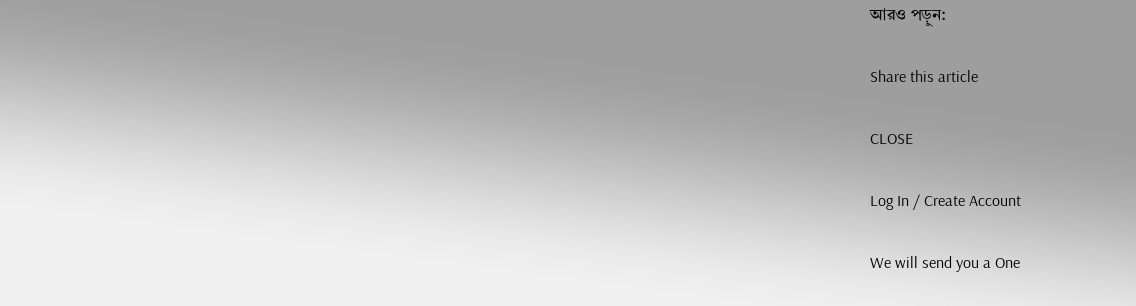আরও পড়ুন:

Share this article

CLOSE

Log In / Create Account

We will send you a One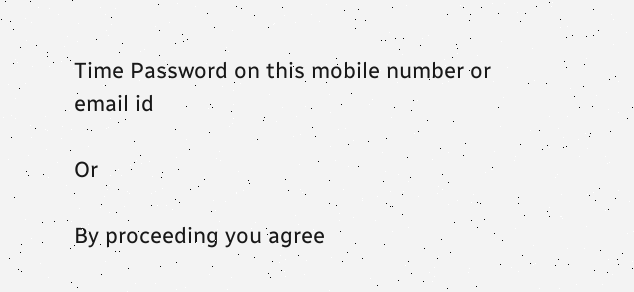Time Password on this mobile number or email id

Or

By proceeding you agree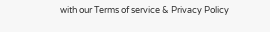with our Terms of service & Privacy Policy